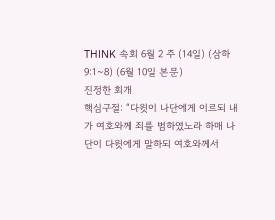THINK 속회 6월 2 주 (14일) (삼하9:1~8) (6월 10일 본문)
진정한 회개
핵심구절: “다윗이 나단에게 이르되 내가 여호와께 죄를 범하였노라 하매 나단이 다윗에게 말하되 여호와께서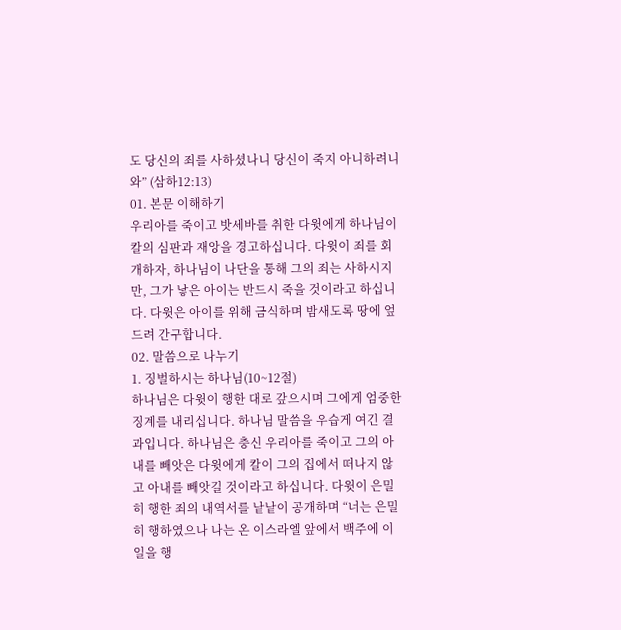도 당신의 죄를 사하셨나니 당신이 죽지 아니하려니와” (삼하12:13)
01. 본문 이해하기
우리아를 죽이고 밧세바를 취한 다윗에게 하나님이 칼의 심판과 재앙을 경고하십니다. 다윗이 죄를 회개하자, 하나님이 나단을 통해 그의 죄는 사하시지만, 그가 낳은 아이는 반드시 죽을 것이라고 하십니다. 다윗은 아이를 위해 금식하며 밤새도록 땅에 엎드려 간구합니다.
02. 말씀으로 나누기
1. 징벌하시는 하나님(10~12절)
하나님은 다윗이 행한 대로 갚으시며 그에게 엄중한 징계를 내리십니다. 하나님 말씀을 우습게 여긴 결과입니다. 하나님은 충신 우리아를 죽이고 그의 아내를 빼앗은 다윗에게 칼이 그의 집에서 떠나지 않고 아내를 빼앗길 것이라고 하십니다. 다윗이 은밀히 행한 죄의 내역서를 낱낱이 공개하며 “너는 은밀히 행하였으나 나는 온 이스라엘 앞에서 백주에 이 일을 행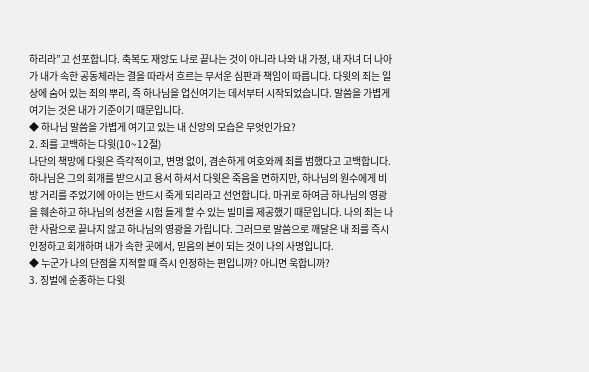하리라”고 선포합니다. 축복도 재앙도 나로 끝나는 것이 아니라 나와 내 가정, 내 자녀 더 나아가 내가 속한 공동체라는 결을 따라서 흐르는 무서운 심판과 책임이 따릅니다. 다윗의 죄는 일상에 숨어 있는 죄의 뿌리, 즉 하나님을 업신여기는 데서부터 시작되었습니다. 말씀을 가볍게 여기는 것은 내가 기준이기 때문입니다.
◆ 하나님 말씀을 가볍게 여기고 있는 내 신앙의 모습은 무엇인가요?
2. 죄를 고백하는 다윗(10~12절)
나단의 책망에 다윗은 즉각적이고, 변명 없이, 겸손하게 여호와께 죄를 범했다고 고백합니다. 하나님은 그의 회개를 받으시고 용서 하셔서 다윗은 죽음을 면하지만, 하나님의 원수에게 비방 거리를 주었기에 아이는 반드시 죽게 되리라고 선언합니다. 마귀로 하여금 하나님의 영광을 훼손하고 하나님의 성전을 시험 들게 할 수 있는 빌미를 제공했기 때문입니다. 나의 죄는 나 한 사람으로 끝나지 않고 하나님의 영광을 가립니다. 그러므로 말씀으로 깨달은 내 죄를 즉시 인정하고 회개하며 내가 속한 곳에서, 믿음의 본이 되는 것이 나의 사명입니다.
◆ 누군가 나의 단점을 지적할 때 즉시 인정하는 편입니까? 아니면 욱합니까?
3. 징벌에 순종하는 다윗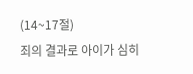(14~17절)
죄의 결과로 아이가 심히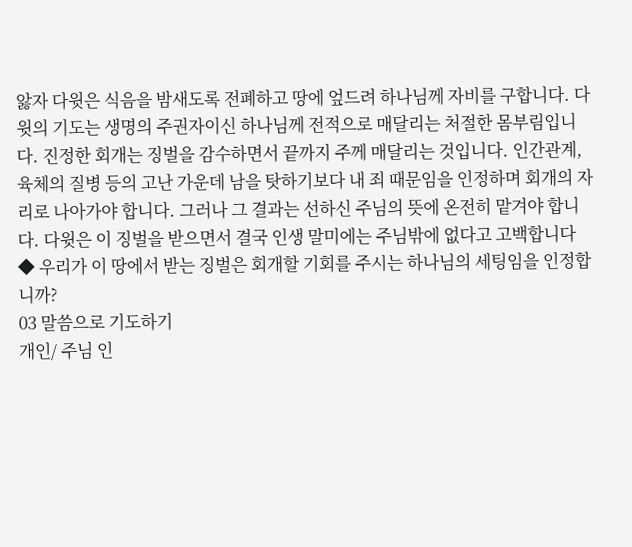앓자 다윗은 식음을 밤새도록 전폐하고 땅에 엎드려 하나님께 자비를 구합니다. 다윗의 기도는 생명의 주권자이신 하나님께 전적으로 매달리는 처절한 몸부림입니다. 진정한 회개는 징벌을 감수하면서 끝까지 주께 매달리는 것입니다. 인간관계, 육체의 질병 등의 고난 가운데 남을 탓하기보다 내 죄 때문임을 인정하며 회개의 자리로 나아가야 합니다. 그러나 그 결과는 선하신 주님의 뜻에 온전히 맡겨야 합니다. 다윗은 이 징벌을 받으면서 결국 인생 말미에는 주님밖에 없다고 고백합니다
◆ 우리가 이 땅에서 받는 징벌은 회개할 기회를 주시는 하나님의 세팅임을 인정합니까?
03 말씀으로 기도하기
개인/ 주님 인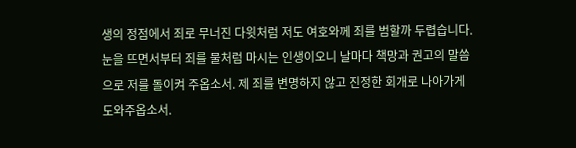생의 정점에서 죄로 무너진 다윗처럼 저도 여호와께 죄를 범할까 두렵습니다. 눈을 뜨면서부터 죄를 물처럼 마시는 인생이오니 날마다 책망과 권고의 말씀으로 저를 돌이켜 주옵소서. 제 죄를 변명하지 않고 진정한 회개로 나아가게 도와주옵소서.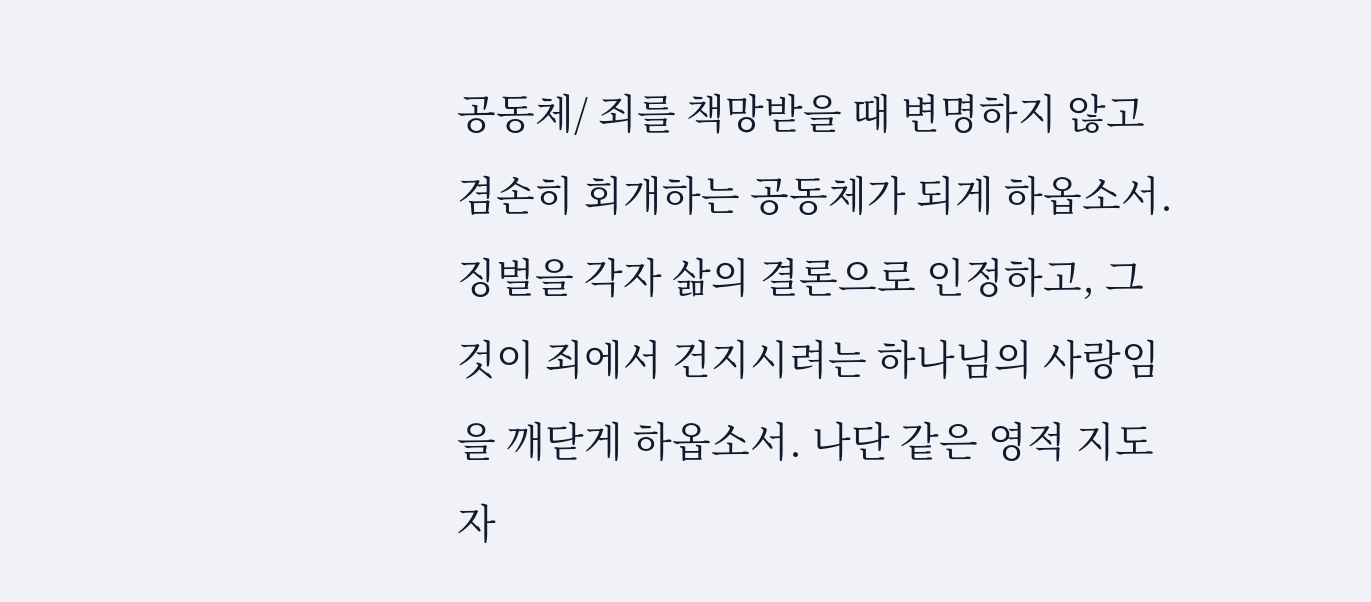공동체/ 죄를 책망받을 때 변명하지 않고 겸손히 회개하는 공동체가 되게 하옵소서. 징벌을 각자 삶의 결론으로 인정하고, 그것이 죄에서 건지시려는 하나님의 사랑임을 깨닫게 하옵소서. 나단 같은 영적 지도자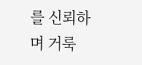를 신뢰하며 거룩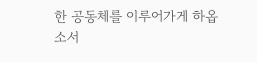한 공동체를 이루어가게 하옵소서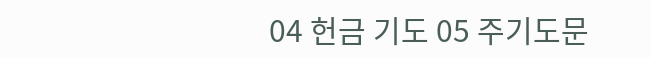04 헌금 기도 05 주기도문